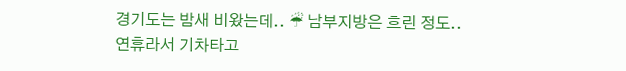경기도는 밤새 비왔는데.. ☔ 남부지방은 흐린 정도..
연휴라서 기차타고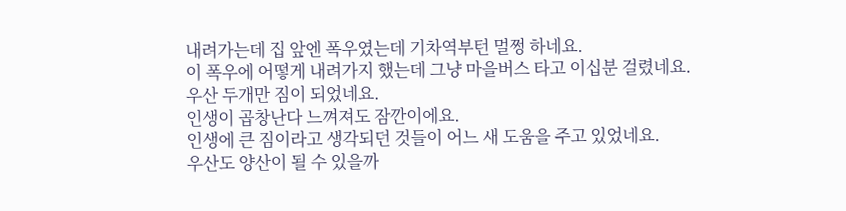내려가는데 집 앞엔 폭우였는데 기차역부턴 멀쩡 하네요.
이 폭우에 어떻게 내려가지 했는데 그냥 마을버스 타고 이십분 걸렸네요.
우산 두개만 짐이 되었네요.
인생이 곱창난다 느껴져도 잠깐이에요.
인생에 큰 짐이라고 생각되던 것들이 어느 새 도움을 주고 있었네요.
우산도 양산이 될 수 있을까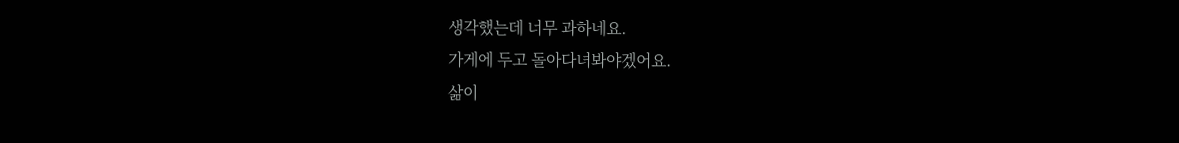생각했는데 너무 과하네요.
가게에 두고 돌아다녀봐야겠어요.
삶이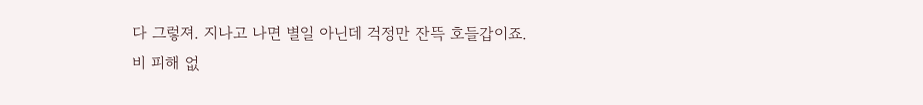다 그렇져. 지나고 나면 별일 아닌데 걱정만 잔뜩 호들갑이죠.
비 피해 없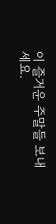이 즐거운 주말들 보내세요.